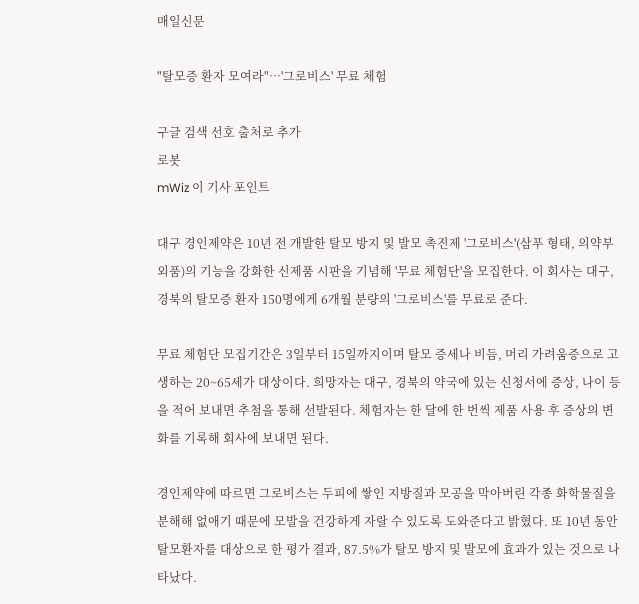매일신문

"탈모증 환자 모여라"…'그로비스' 무료 체험

구글 검색 선호 출처로 추가
로봇
mWiz 이 기사 포인트

대구 경인제약은 10년 전 개발한 탈모 방지 및 발모 촉진제 '그로비스'(삼푸 형태, 의약부외품)의 기능을 강화한 신제품 시판을 기념해 '무료 체험단'을 모집한다. 이 회사는 대구, 경북의 탈모증 환자 150명에게 6개월 분량의 '그로비스'를 무료로 준다.

무료 체험단 모집기간은 3일부터 15일까지이며 탈모 증세나 비듬, 머리 가려움증으로 고생하는 20~65세가 대상이다. 희망자는 대구, 경북의 약국에 있는 신청서에 증상, 나이 등을 적어 보내면 추첨을 통해 선발된다. 체험자는 한 달에 한 번씩 제품 사용 후 증상의 변화를 기록해 회사에 보내면 된다.

경인제약에 따르면 그로비스는 두피에 쌓인 지방질과 모공을 막아버린 각종 화학물질을 분해해 없애기 때문에 모발을 건강하게 자랄 수 있도록 도와준다고 밝혔다. 또 10년 동안 탈모환자를 대상으로 한 평가 결과, 87.5%가 탈모 방지 및 발모에 효과가 있는 것으로 나타났다.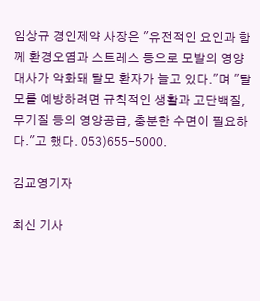임상규 경인제약 사장은 "유전적인 요인과 함께 환경오염과 스트레스 등으로 모발의 영양 대사가 악화돼 탈모 환자가 늘고 있다."며 "탈모를 예방하려면 규칙적인 생활과 고단백질, 무기질 등의 영양공급, 충분한 수면이 필요하다."고 했다. 053)655-5000.

김교영기자

최신 기사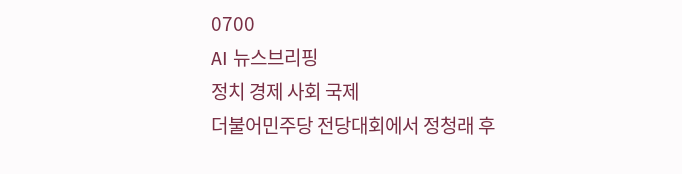0700
AI 뉴스브리핑
정치 경제 사회 국제
더불어민주당 전당대회에서 정청래 후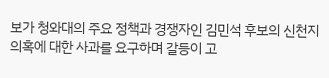보가 청와대의 주요 정책과 경쟁자인 김민석 후보의 신천지 의혹에 대한 사과를 요구하며 갈등이 고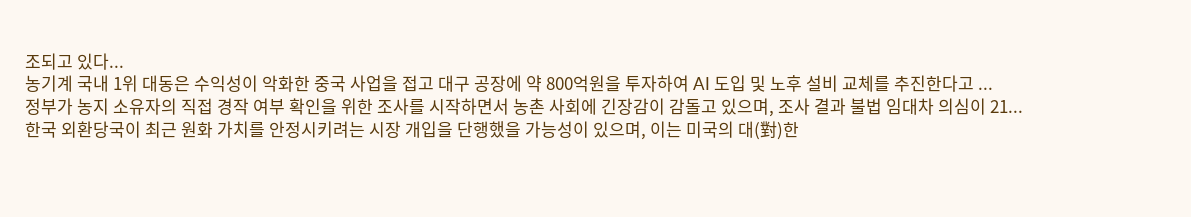조되고 있다...
농기계 국내 1위 대동은 수익성이 악화한 중국 사업을 접고 대구 공장에 약 800억원을 투자하여 AI 도입 및 노후 설비 교체를 추진한다고 ...
정부가 농지 소유자의 직접 경작 여부 확인을 위한 조사를 시작하면서 농촌 사회에 긴장감이 감돌고 있으며, 조사 결과 불법 임대차 의심이 21...
한국 외환당국이 최근 원화 가치를 안정시키려는 시장 개입을 단행했을 가능성이 있으며, 이는 미국의 대(對)한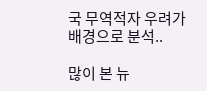국 무역적자 우려가 배경으로 분석..

많이 본 뉴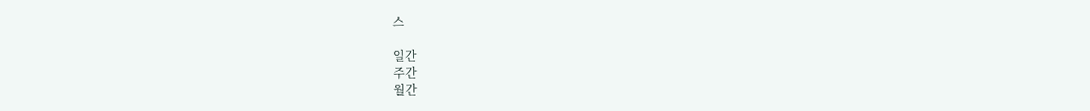스

일간
주간
월간